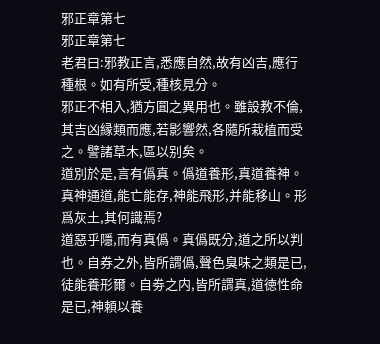邪正章第七
邪正章第七
老君曰:邪教正言,悉應自然,故有凶吉,應行種根。如有所受,種核見分。
邪正不相入,猶方圎之異用也。雖設教不倫,其吉凶縁類而應,若影響然,各隨所栽植而受之。譬諸草木,區以别矣。
道別於是,言有僞真。僞道養形,真道養神。真神通道,能亡能存,神能飛形,并能移山。形爲灰土,其何識焉?
道惡乎隱,而有真僞。真僞既分,道之所以判也。自券之外,皆所謂僞,聲色臭味之類是已,徒能養形爾。自劵之内,皆所謂真,道徳性命是已,神頼以養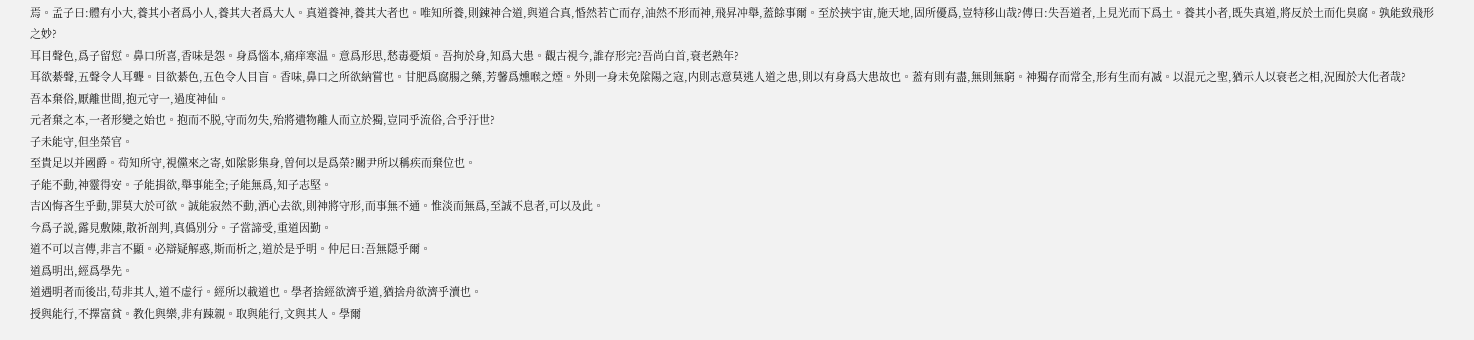焉。孟子曰:體有小大,養其小者爲小人,養其大者爲大人。真道養神,養其大者也。唯知所養,則錬神合道,與道合真,惛然若亡而存,油然不形而神,飛昇冲舉,蓋餘事爾。至於挾宇宙,施天地,固所優爲,豈特移山哉?傳曰:失吾道者,上見光而下爲土。養其小者,既失真道,將反於土而化臭腐。孰能致飛形之妙?
耳目聲色,爲子留愆。鼻口所喜,香味是怨。身爲惱本,痛痒寒温。意爲形思,愁毒憂煩。吾拘於身,知爲大患。觀古視今,誰存形完?吾尚白首,衰老熟年?
耳欲綦聲,五聲令人耳聾。目欲綦色,五色令人目盲。香味,鼻口之所欲納嘗也。甘肥爲腐腸之藥,芳馨爲燻喉之煙。外則一身未免隂陽之寇,内則志意莫逃人道之患,則以有身爲大患故也。蓋有則有盡,無則無窮。神獨存而常全,形有生而有㓕。以混元之聖,猶示人以衰老之相,況囿於大化者哉?
吾本棄俗,厭離世間,抱元守一,過度神仙。
元者棄之本,一者形變之始也。抱而不脱,守而勿失,殆將遺物離人而立於獨,豈同乎流俗,合乎汙世?
子未能守,但坐榮官。
至貴足以并國爵。茍知所守,視儻來之寄,如隂影集身,曽何以是爲榮?關尹所以稱疾而棄位也。
子能不動,神靈得安。子能捐欲,舉事能全;子能無爲,知子志堅。
吉凶悔吝生乎動,罪莫大於可欲。誠能寂然不動,洒心去欲,則神將守形,而事無不通。惟淡而無爲,至誠不息者,可以及此。
今爲子説,露見敷陳,散祈剖判,真僞別分。子當諦受,重道因勤。
道不可以言傳,非言不顯。必辯疑解惑,斯而析之,道於是乎明。仲尼曰:吾無隠乎爾。
道爲明出,經爲學先。
道遇明者而後岀,苟非其人,道不虚行。經所以載道也。學者捨經欲濟乎道,猶捨舟欲濟乎瀆也。
授與能行,不擇富貧。教化與樂,非有踈親。取與能行,文與其人。學爾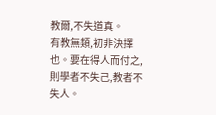教爾,不失道真。
有教無類,初非決擇也。要在得人而付之,則學者不失己,教者不失人。